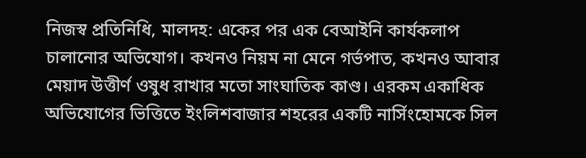নিজস্ব প্রতিনিধি, মালদহ: একের পর এক বেআইনি কার্যকলাপ চালানোর অভিযোগ। কখনও নিয়ম না মেনে গর্ভপাত, কখনও আবার মেয়াদ উত্তীর্ণ ওষুধ রাখার মতো সাংঘাতিক কাণ্ড। এরকম একাধিক অভিযোগের ভিত্তিতে ইংলিশবাজার শহরের একটি নার্সিংহোমকে সিল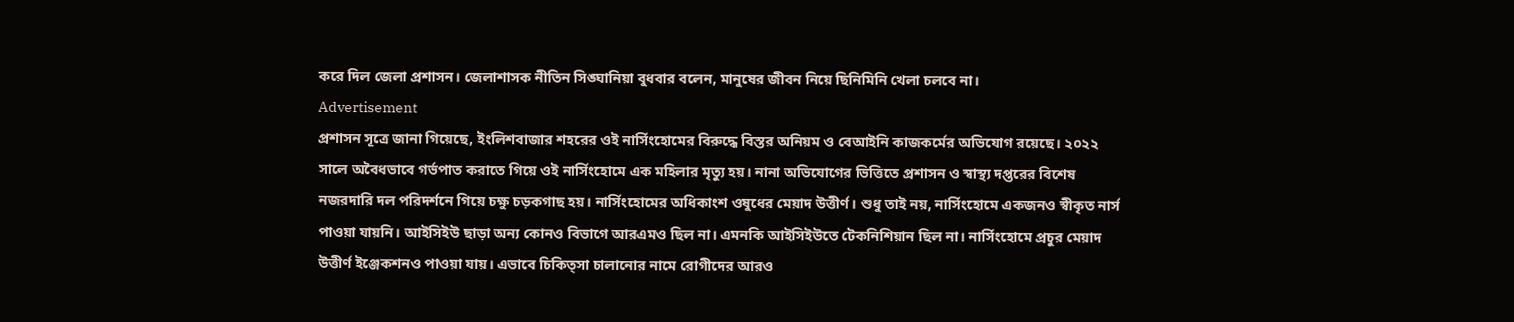করে দিল জেলা প্রশাসন। জেলাশাসক নীতিন সিঙ্ঘানিয়া বুধবার বলেন, মানুষের জীবন নিয়ে ছিনিমিনি খেলা চলবে না।
Advertisement
প্রশাসন সূত্রে জানা গিয়েছে, ইংলিশবাজার শহরের ওই নার্সিংহোমের বিরুদ্ধে বিস্তর অনিয়ম ও বেআইনি কাজকর্মের অভিযোগ রয়েছে। ২০২২ সালে অবৈধভাবে গর্ভপাত করাতে গিয়ে ওই নার্সিংহোমে এক মহিলার মৃত্যু হয়। নানা অভিযোগের ভিত্তিতে প্রশাসন ও স্বাস্থ্য দপ্তরের বিশেষ নজরদারি দল পরিদর্শনে গিয়ে চক্ষু চড়কগাছ হয়। নার্সিংহোমের অধিকাংশ ওষুধের মেয়াদ উত্তীর্ণ। শুধু তাই নয়, নার্সিংহোমে একজনও স্বীকৃত নার্স পাওয়া যায়নি। আইসিইউ ছাড়া অন্য কোনও বিভাগে আরএমও ছিল না। এমনকি আইসিইউতে টেকনিশিয়ান ছিল না। নার্সিংহোমে প্রচুর মেয়াদ উত্তীর্ণ ইঞ্জেকশনও পাওয়া যায়। এভাবে চিকিত্সা চালানোর নামে রোগীদের আরও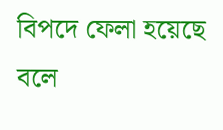বিপদে ফেলা হয়েছে বলে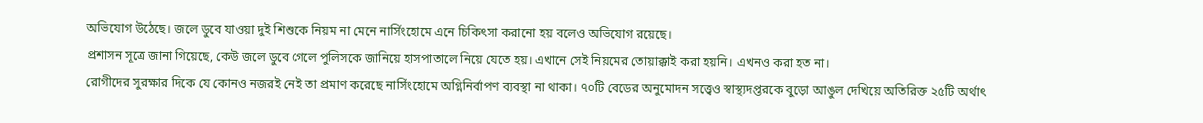অভিযোগ উঠেছে। জলে ডুবে যাওয়া দুই শিশুকে নিয়ম না মেনে নার্সিংহোমে এনে চিকিৎসা করানো হয় বলেও অভিযোগ রয়েছে।
প্রশাসন সূত্রে জানা গিয়েছে, কেউ জলে ডুবে গেলে পুলিসকে জানিয়ে হাসপাতালে নিয়ে যেতে হয়। এখানে সেই নিয়মের তোয়াক্কাই করা হয়নি। এখনও করা হত না।
রোগীদের সুরক্ষার দিকে যে কোনও নজরই নেই তা প্রমাণ করেছে নার্সিংহোমে অগ্নিনির্বাপণ ব্যবস্থা না থাকা। ৭০টি বেডের অনুমোদন সত্ত্বেও স্বাস্থ্যদপ্তরকে বুড়ো আঙুল দেখিয়ে অতিরিক্ত ২৫টি অর্থাৎ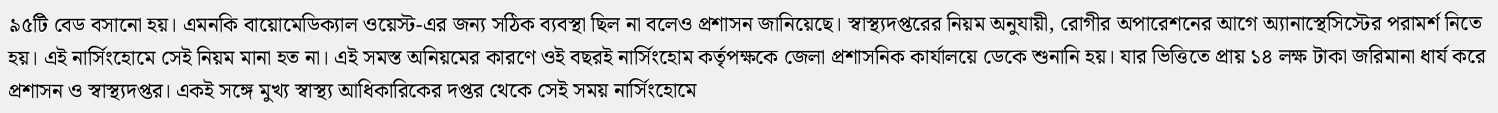৯৫টি বেড বসানো হয়। এমনকি বায়োমেডিক্যাল ওয়েস্ট-এর জন্য সঠিক ব্যবস্থা ছিল না বলেও প্রশাসন জানিয়েছে। স্বাস্থ্যদপ্তরের নিয়ম অনুযায়ী, রোগীর অপারেশনের আগে অ্যানাস্থেসিস্টের পরামর্শ নিতে হয়। এই নার্সিংহোমে সেই নিয়ম মানা হত না। এই সমস্ত অনিয়মের কারণে ওই বছরই নার্সিংহোম কর্তৃপক্ষকে জেলা প্রশাসনিক কার্যালয়ে ডেকে শুনানি হয়। যার ভিত্তিতে প্রায় ১৪ লক্ষ টাকা জরিমানা ধার্য করে প্রশাসন ও স্বাস্থ্যদপ্তর। একই সঙ্গে মুখ্য স্বাস্থ্য আধিকারিকের দপ্তর থেকে সেই সময় নার্সিংহোমে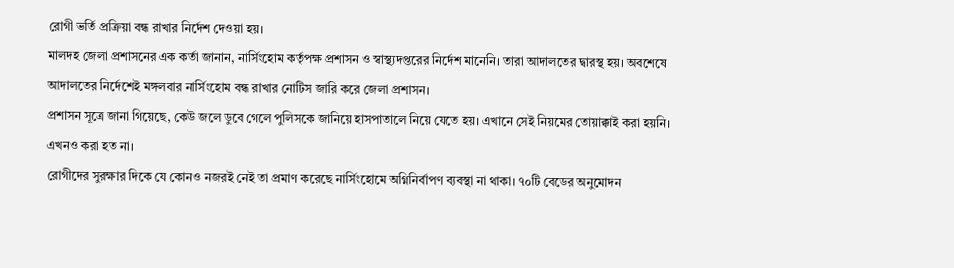রোগী ভর্তি প্রক্রিয়া বন্ধ রাখার নির্দেশ দেওয়া হয়।
মালদহ জেলা প্রশাসনের এক কর্তা জানান, নার্সিংহোম কর্তৃপক্ষ প্রশাসন ও স্বাস্থ্যদপ্তরের নির্দেশ মানেনি। তারা আদালতের দ্বারস্থ হয়। অবশেষে আদালতের নির্দেশেই মঙ্গলবার নার্সিংহোম বন্ধ রাখার নোটিস জারি করে জেলা প্রশাসন।
প্রশাসন সূত্রে জানা গিয়েছে, কেউ জলে ডুবে গেলে পুলিসকে জানিয়ে হাসপাতালে নিয়ে যেতে হয়। এখানে সেই নিয়মের তোয়াক্কাই করা হয়নি। এখনও করা হত না।
রোগীদের সুরক্ষার দিকে যে কোনও নজরই নেই তা প্রমাণ করেছে নার্সিংহোমে অগ্নিনির্বাপণ ব্যবস্থা না থাকা। ৭০টি বেডের অনুমোদন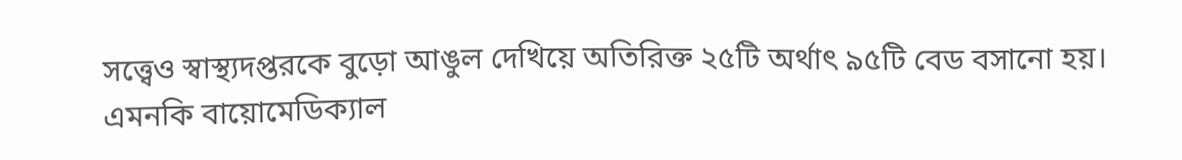সত্ত্বেও স্বাস্থ্যদপ্তরকে বুড়ো আঙুল দেখিয়ে অতিরিক্ত ২৫টি অর্থাৎ ৯৫টি বেড বসানো হয়। এমনকি বায়োমেডিক্যাল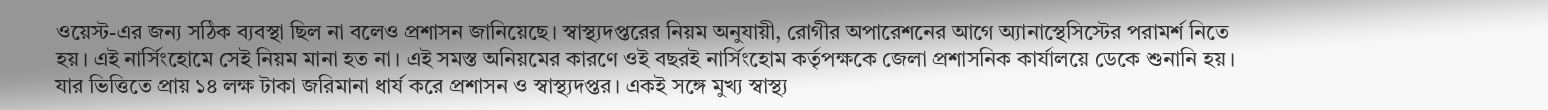ওয়েস্ট-এর জন্য সঠিক ব্যবস্থা ছিল না বলেও প্রশাসন জানিয়েছে। স্বাস্থ্যদপ্তরের নিয়ম অনুযায়ী, রোগীর অপারেশনের আগে অ্যানাস্থেসিস্টের পরামর্শ নিতে হয়। এই নার্সিংহোমে সেই নিয়ম মানা হত না। এই সমস্ত অনিয়মের কারণে ওই বছরই নার্সিংহোম কর্তৃপক্ষকে জেলা প্রশাসনিক কার্যালয়ে ডেকে শুনানি হয়। যার ভিত্তিতে প্রায় ১৪ লক্ষ টাকা জরিমানা ধার্য করে প্রশাসন ও স্বাস্থ্যদপ্তর। একই সঙ্গে মুখ্য স্বাস্থ্য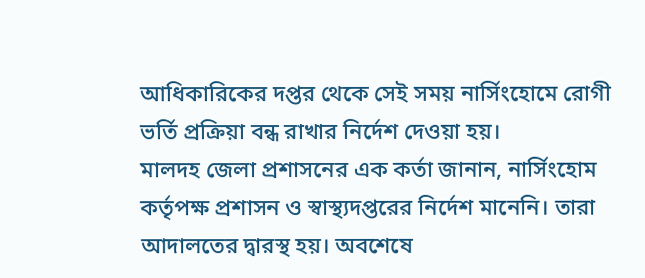আধিকারিকের দপ্তর থেকে সেই সময় নার্সিংহোমে রোগী ভর্তি প্রক্রিয়া বন্ধ রাখার নির্দেশ দেওয়া হয়।
মালদহ জেলা প্রশাসনের এক কর্তা জানান, নার্সিংহোম কর্তৃপক্ষ প্রশাসন ও স্বাস্থ্যদপ্তরের নির্দেশ মানেনি। তারা আদালতের দ্বারস্থ হয়। অবশেষে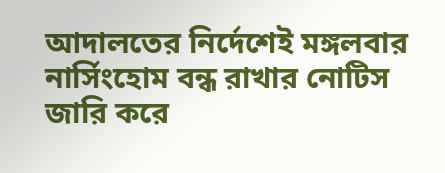আদালতের নির্দেশেই মঙ্গলবার নার্সিংহোম বন্ধ রাখার নোটিস জারি করে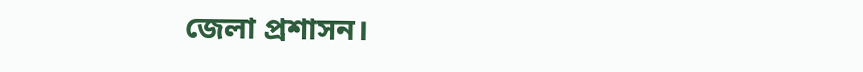জেলা প্রশাসন।